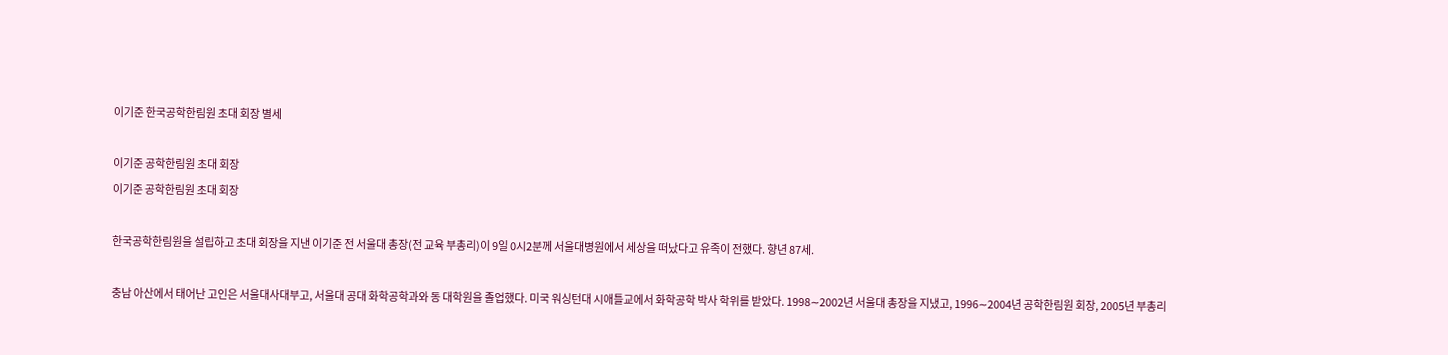이기준 한국공학한림원 초대 회장 별세

이기준 공학한림원 초대 회장
이기준 공학한림원 초대 회장

한국공학한림원을 설립하고 초대 회장을 지낸 이기준 전 서울대 총장(전 교육 부총리)이 9일 0시2분께 서울대병원에서 세상을 떠났다고 유족이 전했다. 향년 87세.

충남 아산에서 태어난 고인은 서울대사대부고, 서울대 공대 화학공학과와 동 대학원을 졸업했다. 미국 워싱턴대 시애틀교에서 화학공학 박사 학위를 받았다. 1998∼2002년 서울대 총장을 지냈고, 1996∼2004년 공학한림원 회장, 2005년 부총리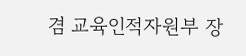겸 교육인적자원부 장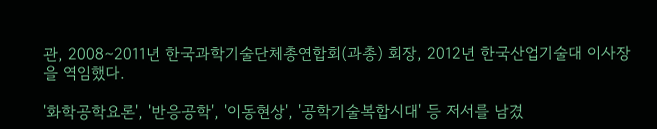관, 2008∼2011년 한국과학기술단체총연합회(과총) 회장, 2012년 한국산업기술대 이사장을 역임했다.

'화학공학요론', '반응공학', '이동현상', '공학기술복합시대' 등 저서를 남겼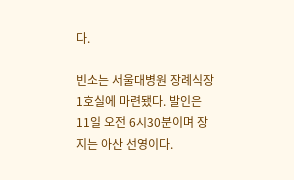다.

빈소는 서울대병원 장례식장 1호실에 마련됐다. 발인은 11일 오전 6시30분이며 장지는 아산 선영이다.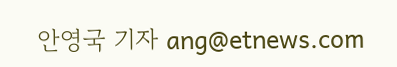안영국 기자 ang@etnews.com